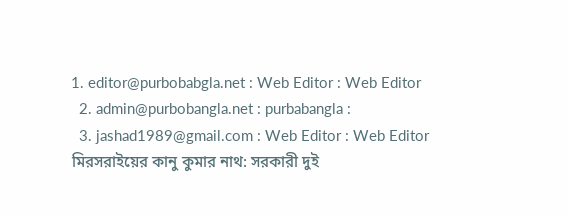1. editor@purbobabgla.net : Web Editor : Web Editor
  2. admin@purbobangla.net : purbabangla :
  3. jashad1989@gmail.com : Web Editor : Web Editor
মিরসরাইয়ের কানু কুমার নাথ: সরকারী দুই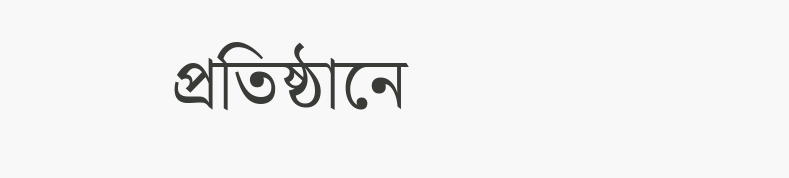প্রতিষ্ঠানে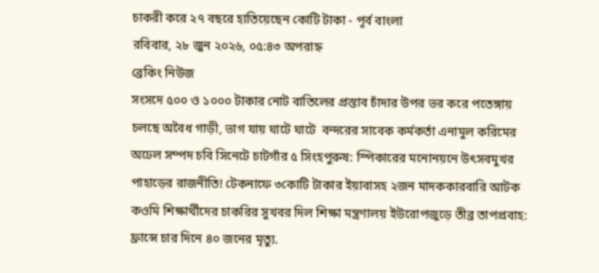চাকরী করে ২৭ বছরে হাতিয়েছেন কোটি টাকা - পূর্ব বাংলা
রবিবার, ২৮ জুন ২০২৬, ০৫:৪৩ অপরাহ্ন
ব্রেকিং নিউজ
সংসদে ৫০০ ও ১০০০ টাকার নোট বাতিলের প্রস্তাব চাঁদার উপর ভর করে পতেঙ্গায় চলছে অবৈধ গাড়ী, ভাগ যায় ঘাটে ঘাটে  বন্দরের সাবেক কর্মকর্তা এনামুল করিমের অঢেল সম্পদ চবি সিনেটে চাটগাঁর ৫ সিংহপুরুষ: স্পিকারের মনোনয়নে উৎসবমুখর পাহাড়ের রাজনীতি! টেকনাফে ৩কোটি টাকার ইয়াবাসহ ২জন মাদককারবারি আটক কওমি শিক্ষার্থীদের চাকরির সুখবর দিল শিক্ষা মন্ত্রণালয় ইউরোপজুড়ে তীব্র তাপপ্রবাহ: ফ্রান্সে চার দিনে ৪০ জনের মৃত্যু.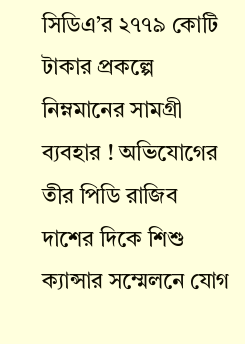সিডিএ’র ২৭৭৯ কোটি টাকার প্রকল্পে নিম্নমানের সামগ্রী ব্যবহার ! অভিযোগের তীর পিডি রাজিব দাশের দিকে শিশু ক্যান্সার সম্মেলনে যোগ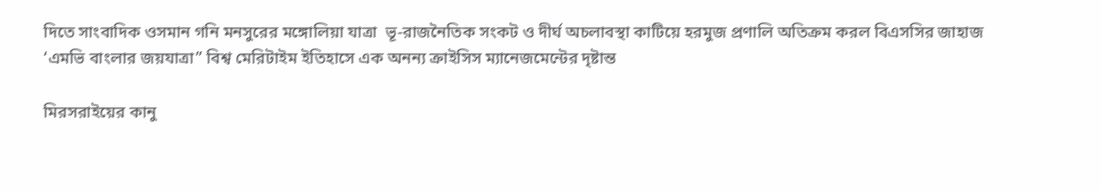দিতে সাংবাদিক ওসমান গনি মনসুরের মঙ্গোলিয়া যাত্রা  ভূ-রাজনৈতিক সংকট ও দীর্ঘ অচলাবস্থা কাটিয়ে হরমুজ প্রণালি অতিক্রম করল বিএসসির জাহাজ ‘এমভি বাংলার জয়যাত্রা” বিশ্ব মেরিটাইম ইতিহাসে এক অনন্য ক্রাইসিস ম্যানেজমেন্টের দৃষ্টান্ত

মিরসরাইয়ের কানু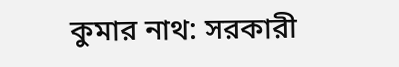কুমার নাথ: সরকারী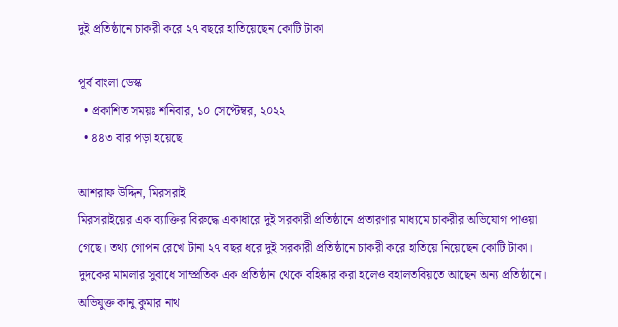দুই প্রতিষ্ঠানে চাকরী করে ২৭ বছরে হাতিয়েছেন কোটি টাকা

পূর্ব বাংলা ডেস্ক
  • প্রকাশিত সময়ঃ শনিবার, ১০ সেপ্টেম্বর, ২০২২
  • ৪৪৩ বার পড়া হয়েছে

আশরাফ উদ্দিন, মিরসরাই
মিরসরাইয়ের এক ব্যাক্তির বিরুদ্ধে একাধারে দুই সরকারী প্রতিষ্ঠানে প্রতারণার মাধ্যমে চাকরীর অভিযোগ পাওয়া গেছে। তথ্য গোপন রেখে টানা ২৭ বছর ধরে দুই সরকারী প্রতিষ্ঠানে চাকরী করে হাতিয়ে নিয়েছেন কোটি টাকা। দুদকের মামলার সুবাধে সাম্প্রতিক এক প্রতিষ্ঠান থেকে বহিষ্কার করা হলেও বহালতবিয়তে আছেন অন্য প্রতিষ্ঠানে। অভিযুক্ত কানু কুমার নাথ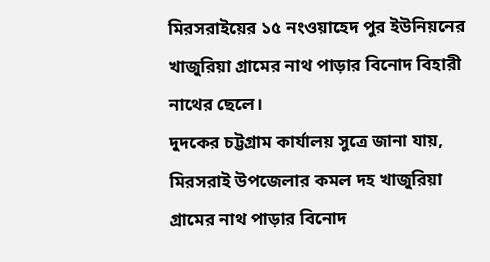মিরসরাইয়ের ১৫ নংওয়াহেদ পুর ইউনিয়নের খাজুরিয়া গ্রামের নাথ পাড়ার বিনোদ বিহারী নাথের ছেলে।
দুদকের চট্টগ্রাম কার্যালয় সুত্রে জানা যায়, মিরসরাই উপজেলার কমল দহ খাজুরিয়া গ্রামের নাথ পাড়ার বিনোদ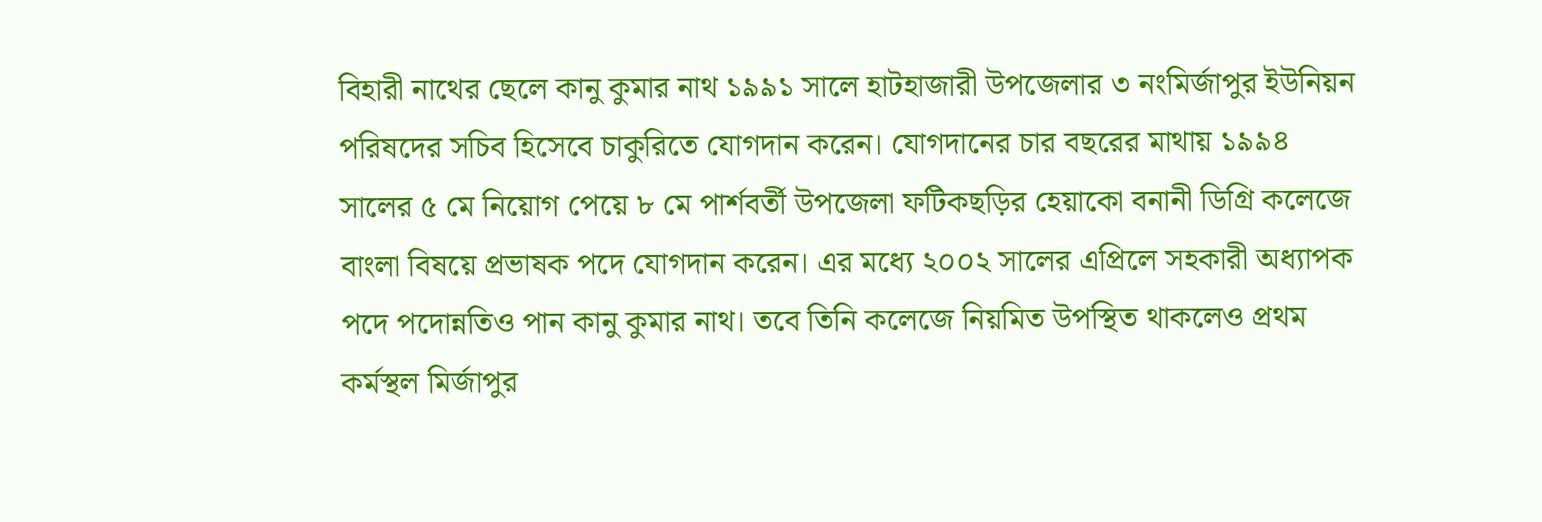বিহারী নাথের ছেলে কানু কুমার নাথ ১৯৯১ সালে হাটহাজারী উপজেলার ৩ নংমির্জাপুর ইউনিয়ন পরিষদের সচিব হিসেবে চাকুরিতে যোগদান করেন। যোগদানের চার বছরের মাথায় ১৯৯৪ সালের ৫ মে নিয়োগ পেয়ে ৮ মে পার্শবর্তী উপজেলা ফটিকছড়ির হেয়াকো বনানী ডিগ্রি কলেজে বাংলা বিষয়ে প্রভাষক পদে যোগদান করেন। এর মধ্যে ২০০২ সালের এপ্রিলে সহকারী অধ্যাপক পদে পদোন্নতিও পান কানু কুমার নাথ। তবে তিনি কলেজে নিয়মিত উপস্থিত থাকলেও প্রথম কর্মস্থল মির্জাপুর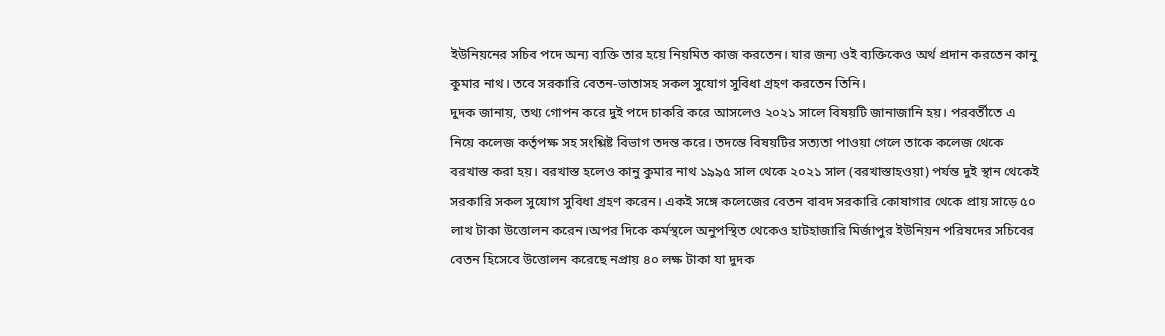ইউনিয়নের সচিব পদে অন্য ব্যক্তি তার হয়ে নিয়মিত কাজ করতেন। যার জন্য ওই ব্যক্তিকেও অর্থ প্রদান করতেন কানু কুমার নাথ। তবে সরকারি বেতন-ভাতাসহ সকল সুযোগ সুবিধা গ্রহণ করতেন তিনি।
দুদক জানায়, তথ্য গোপন করে দুই পদে চাকরি করে আসলেও ২০২১ সালে বিষয়টি জানাজানি হয়। পরবর্তীতে এ নিয়ে কলেজ কর্তৃপক্ষ সহ সংশ্লিষ্ট বিভাগ তদন্ত করে। তদন্তে বিষয়টির সত্যতা পাওয়া গেলে তাকে কলেজ থেকে বরখাস্ত করা হয়। বরখাস্ত হলেও কানু কুমার নাথ ১৯৯৫ সাল থেকে ২০২১ সাল (বরখাস্তাহওয়া) পর্যন্ত দুই স্থান থেকেই সরকারি সকল সুযোগ সুবিধা গ্রহণ করেন। একই সঙ্গে কলেজের বেতন বাবদ সরকারি কোষাগার থেকে প্রায় সাড়ে ৫০ লাখ টাকা উত্তোলন করেন।অপর দিকে কর্মস্থলে অনুপস্থিত থেকেও হাটহাজারি মির্জাপুর ইউনিয়ন পরিষদের সচিবের বেতন হিসেবে উত্তোলন করেছে নপ্রায় ৪০ লক্ষ টাকা যা দুদক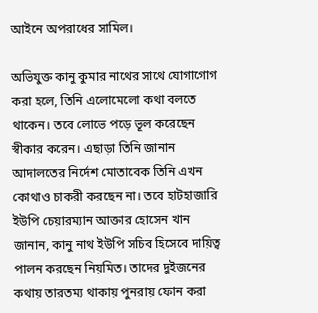আইনে অপরাধের সামিল।

অভিযুক্ত কানু কুমার নাথের সাথে যোগাগোগ করা হলে, তিনি এলোমেলো কথা বলতে থাকেন। তবে লোভে পড়ে ভূল করেছেন স্বীকার করেন। এছাড়া তিনি জানান আদালতের নির্দেশ মোতাবেক তিনি এখন কোথাও চাকরী করছেন না। তবে হাটহাজারি ইউপি চেয়ারম্যান আক্তার হোসেন খান জানান, কানু নাথ ইউপি সচিব হিসেবে দায়িত্ব পালন করছেন নিয়মিত। তাদের দুইজনের কথায় তারতম্য থাকায় পুনরায় ফোন করা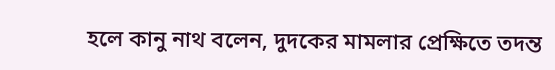হলে কানু নাথ বলেন, দুদকের মামলার প্রেক্ষিতে তদন্ত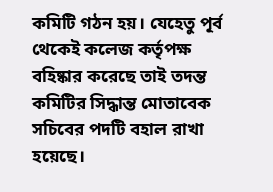কমিটি গঠন হয়। যেহেতু পূর্ব থেকেই কলেজ কর্তৃপক্ষ বহিষ্কার করেছে তাই তদন্ত কমিটির সিদ্ধান্ত মোতাবেক সচিবের পদটি বহাল রাখা হয়েছে।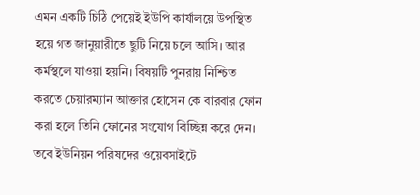এমন একটি চিঠি পেয়েই ইউপি কার্যালয়ে উপস্থিত হয়ে গত জানুয়ারীতে ছুটি নিয়ে চলে আসি। আর কর্মস্থলে যাওয়া হয়নি। বিষয়টি পুনরায় নিশ্চিত করতে চেয়ারম্যান আক্তার হোসেন কে বারবার ফোন করা হলে তিনি ফোনের সংযোগ বিচ্ছিন্ন করে দেন।
তবে ইউনিয়ন পরিষদের ওয়েবসাইটে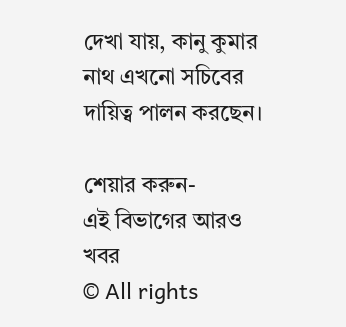দেখা যায়, কানু কুমার নাথ এখনো সচিবের দায়িত্ব পালন করছেন।

শেয়ার করুন-
এই বিভাগের আরও খবর
© All rights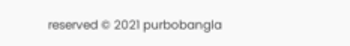reserved © 2021 purbobangla